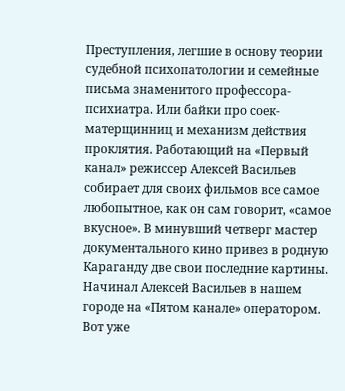Преступления, легшие в основу теории судебной психопатологии и семейные письма знаменитого профессора-психиатра. Или байки про соек-матерщинниц и механизм действия проклятия. Работающий на «Первый канал» режиссер Алексей Васильев собирает для своих фильмов все самое любопытное, как он сам говорит, «самое вкусное». В минувший четверг мастер документального кино привез в родную Караганду две свои последние картины.
Начинал Алексей Васильев в нашем городе на «Пятом канале» оператором. Вот уже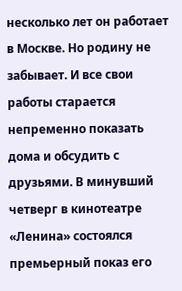несколько лет он работает в Москве. Но родину не забывает. И все свои работы старается непременно показать дома и обсудить с друзьями. В минувший четверг в кинотеатре «Ленина» состоялся премьерный показ его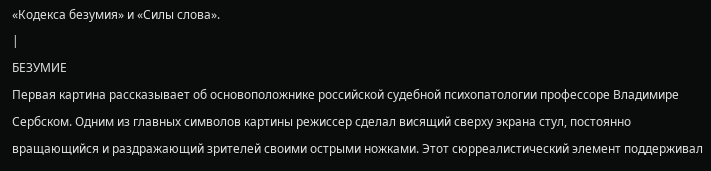«Кодекса безумия» и «Силы слова».
|
БЕЗУМИЕ
Первая картина рассказывает об основоположнике российской судебной психопатологии профессоре Владимире Сербском. Одним из главных символов картины режиссер сделал висящий сверху экрана стул, постоянно вращающийся и раздражающий зрителей своими острыми ножками. Этот сюрреалистический элемент поддерживал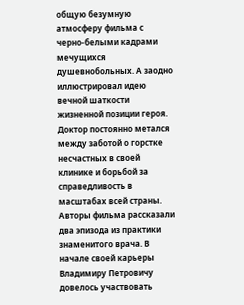общую безумную атмосферу фильма с черно-белыми кадрами мечущихся душевнобольных. А заодно иллюстрировал идею вечной шаткости жизненной позиции героя. Доктор постоянно метался между заботой о горстке несчастных в своей клинике и борьбой за справедливость в масштабах всей страны.
Авторы фильма рассказали два эпизода из практики знаменитого врача. В начале своей карьеры Владимиру Петровичу довелось участвовать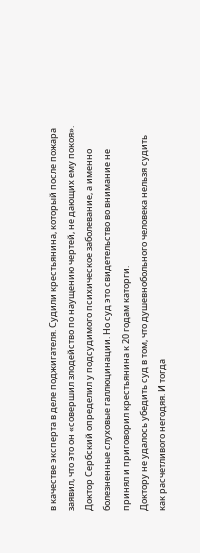в качестве эксперта в деле поджигателя. Судили крестьянина, который после пожара заявил, что это он «совершил злодейство по наущению чертей, не дающих ему покоя». Доктор Сербский определил у подсудимого психическое заболевание, а именно болезненные слуховые галлюцинации. Но суд это свидетельство во внимание не принял и приговорил крестьянина к 20 годам каторги.
Доктору не удалось убедить суд в том, что душевнобольного человека нельзя судить как расчетливого негодяя. И тогда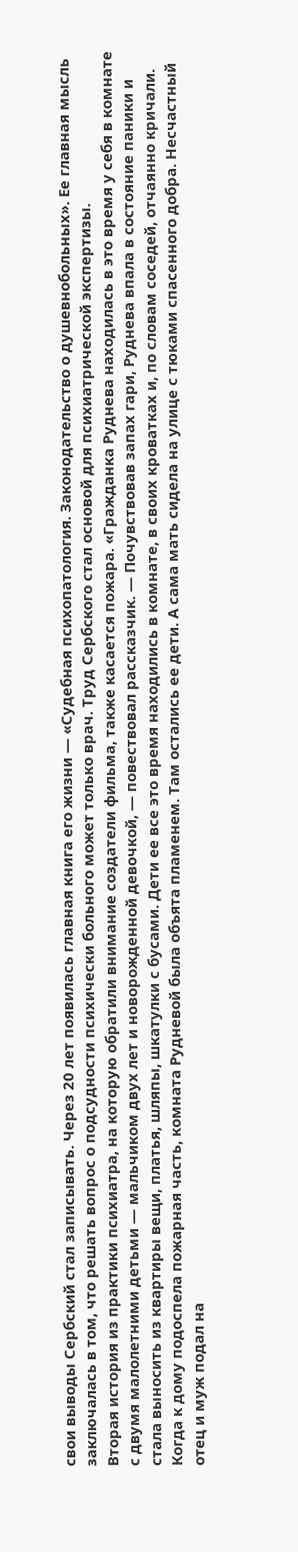свои выводы Сербский стал записывать. Через 20 лет появилась главная книга его жизни — «Судебная психопатология. Законодательство о душевнобольных». Ее главная мысль заключалась в том, что решать вопрос о подсудности психически больного может только врач. Труд Сербского стал основой для психиатрической экспертизы.
Вторая история из практики психиатра, на которую обратили внимание создатели фильма, также касается пожара. «Гражданка Руднева находилась в это время у себя в комнате с двумя малолетними детьми — мальчиком двух лет и новорожденной девочкой, — повествовал рассказчик. — Почувствовав запах гари, Руднева впала в состояние паники и стала выносить из квартиры вещи, платья, шляпы, шкатулки с бусами. Дети ее все это время находились в комнате, в своих кроватках и, по словам соседей, отчаянно кричали. Когда к дому подоспела пожарная часть, комната Рудневой была объята пламенем. Там остались ее дети. А сама мать сидела на улице с тюками спасенного добра. Несчастный отец и муж подал на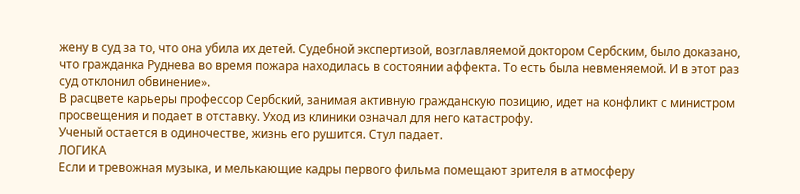жену в суд за то, что она убила их детей. Судебной экспертизой, возглавляемой доктором Сербским, было доказано, что гражданка Руднева во время пожара находилась в состоянии аффекта. То есть была невменяемой. И в этот раз суд отклонил обвинение».
В расцвете карьеры профессор Сербский, занимая активную гражданскую позицию, идет на конфликт с министром просвещения и подает в отставку. Уход из клиники означал для него катастрофу.
Ученый остается в одиночестве, жизнь его рушится. Стул падает.
ЛОГИКА
Если и тревожная музыка, и мелькающие кадры первого фильма помещают зрителя в атмосферу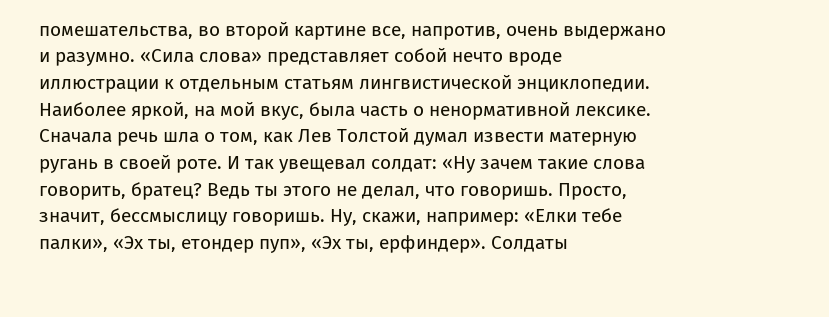помешательства, во второй картине все, напротив, очень выдержано и разумно. «Сила слова» представляет собой нечто вроде иллюстрации к отдельным статьям лингвистической энциклопедии.
Наиболее яркой, на мой вкус, была часть о ненормативной лексике. Сначала речь шла о том, как Лев Толстой думал извести матерную ругань в своей роте. И так увещевал солдат: «Ну зачем такие слова говорить, братец? Ведь ты этого не делал, что говоришь. Просто, значит, бессмыслицу говоришь. Ну, скажи, например: «Елки тебе палки», «Эх ты, етондер пуп», «Эх ты, ерфиндер». Солдаты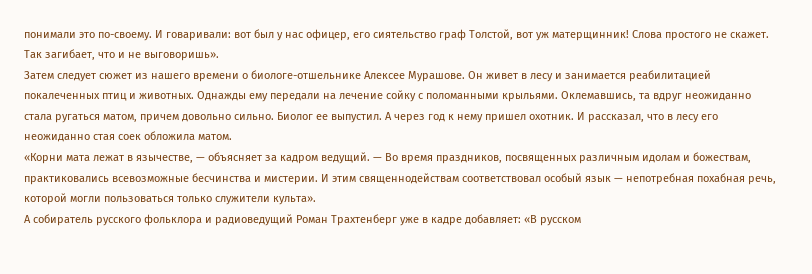понимали это по-своему. И говаривали: вот был у нас офицер, его сиятельство граф Толстой, вот уж матерщинник! Слова простого не скажет. Так загибает, что и не выговоришь».
Затем следует сюжет из нашего времени о биологе-отшельнике Алексее Мурашове. Он живет в лесу и занимается реабилитацией покалеченных птиц и животных. Однажды ему передали на лечение сойку с поломанными крыльями. Оклемавшись, та вдруг неожиданно стала ругаться матом, причем довольно сильно. Биолог ее выпустил. А через год к нему пришел охотник. И рассказал, что в лесу его неожиданно стая соек обложила матом.
«Корни мата лежат в язычестве, — объясняет за кадром ведущий. — Во время праздников, посвященных различным идолам и божествам, практиковались всевозможные бесчинства и мистерии. И этим священнодействам соответствовал особый язык — непотребная похабная речь, которой могли пользоваться только служители культа».
А собиратель русского фольклора и радиоведущий Роман Трахтенберг уже в кадре добавляет: «В русском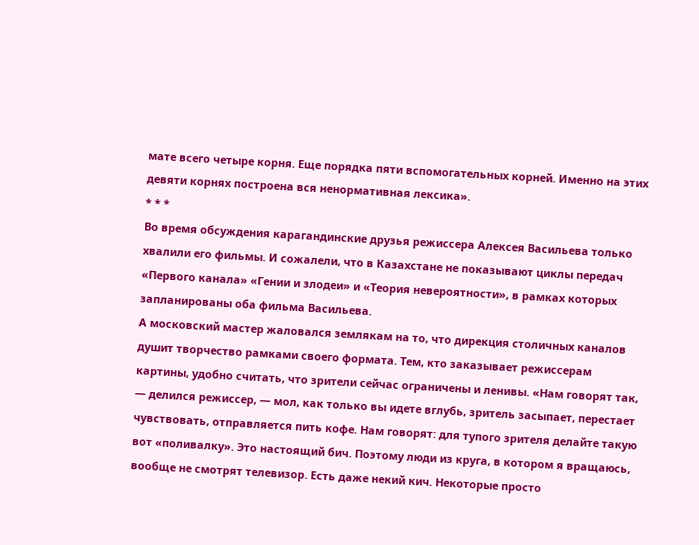мате всего четыре корня. Еще порядка пяти вспомогательных корней. Именно на этих девяти корнях построена вся ненормативная лексика».
* * *
Во время обсуждения карагандинские друзья режиссера Алексея Васильева только хвалили его фильмы. И сожалели, что в Казахстане не показывают циклы передач «Первого канала» «Гении и злодеи» и «Теория невероятности», в рамках которых запланированы оба фильма Васильева.
А московский мастер жаловался землякам на то, что дирекция столичных каналов душит творчество рамками своего формата. Тем, кто заказывает режиссерам картины, удобно считать, что зрители сейчас ограничены и ленивы. «Нам говорят так, — делился режиссер, — мол, как только вы идете вглубь, зритель засыпает, перестает чувствовать, отправляется пить кофе. Нам говорят: для тупого зрителя делайте такую вот «поливалку». Это настоящий бич. Поэтому люди из круга, в котором я вращаюсь, вообще не смотрят телевизор. Есть даже некий кич. Некоторые просто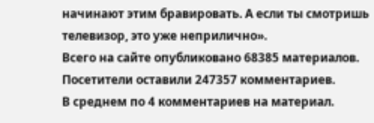начинают этим бравировать. А если ты смотришь телевизор, это уже неприлично».
Всего на сайте опубликовано 68385 материалов.
Посетители оставили 247357 комментариев.
В среднем по 4 комментариев на материал.